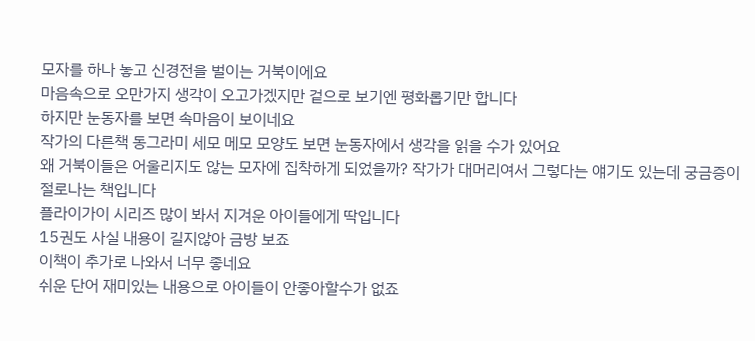모자를 하나 놓고 신경전을 벌이는 거북이에요
마음속으로 오만가지 생각이 오고가겠지만 겉으로 보기엔 평화롭기만 합니다
하지만 눈동자를 보면 속마음이 보이네요
작가의 다른책 동그라미 세모 메모 모양도 보면 눈동자에서 생각을 읽을 수가 있어요
왜 거북이들은 어울리지도 않는 모자에 집착하게 되었을까? 작가가 대머리여서 그렇다는 얘기도 있는데 궁금증이 절로나는 책입니다
플라이가이 시리즈 많이 봐서 지겨운 아이들에게 딱입니다
15권도 사실 내용이 길지않아 금방 보죠
이책이 추가로 나와서 너무 좋네요
쉬운 단어 재미있는 내용으로 아이들이 안좋아할수가 없죠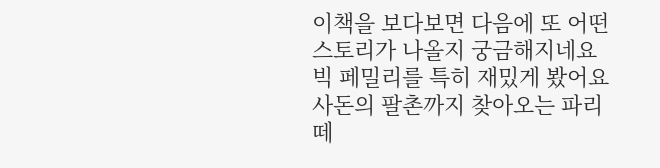이책을 보다보면 다음에 또 어떤 스토리가 나올지 궁금해지네요
빅 페밀리를 특히 재밌게 봤어요 사돈의 팔촌까지 찾아오는 파리떼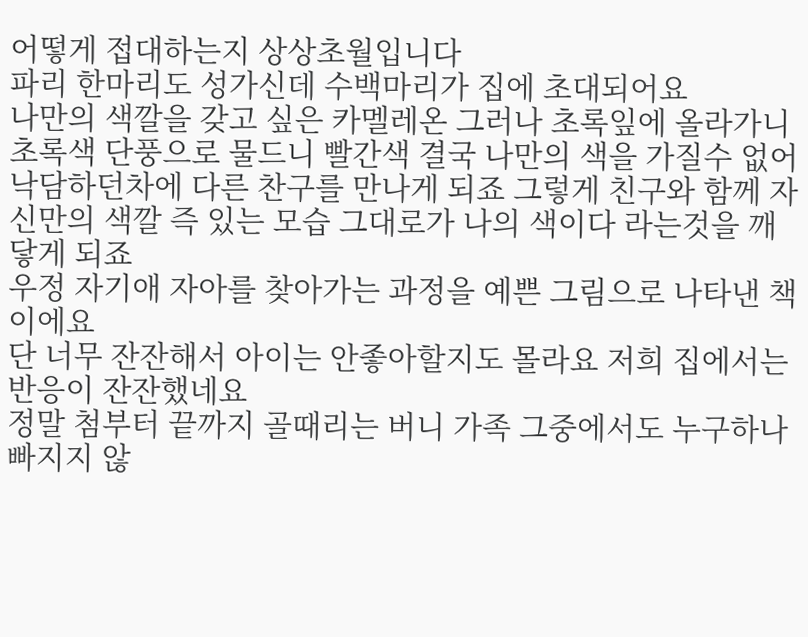어떻게 접대하는지 상상초월입니다
파리 한마리도 성가신데 수백마리가 집에 초대되어요
나만의 색깔을 갖고 싶은 카멜레온 그러나 초록잎에 올라가니 초록색 단풍으로 물드니 빨간색 결국 나만의 색을 가질수 없어 낙담하던차에 다른 찬구를 만나게 되죠 그렇게 친구와 함께 자신만의 색깔 즉 있는 모습 그대로가 나의 색이다 라는것을 깨닿게 되죠
우정 자기애 자아를 찾아가는 과정을 예쁜 그림으로 나타낸 책이에요
단 너무 잔잔해서 아이는 안좋아할지도 몰라요 저희 집에서는 반응이 잔잔했네요
정말 첨부터 끝까지 골때리는 버니 가족 그중에서도 누구하나 빠지지 않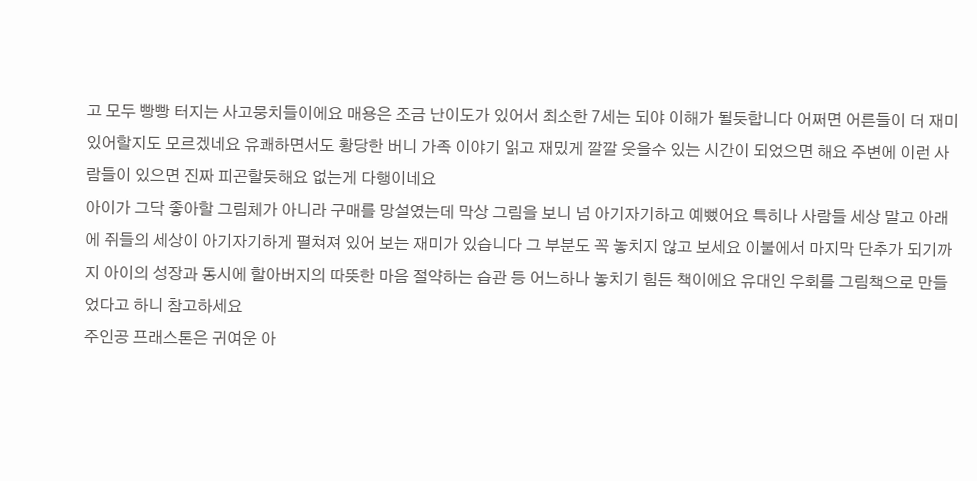고 모두 빵빵 터지는 사고뭉치들이에요 매용은 조금 난이도가 있어서 최소한 7세는 되야 이해가 될듯합니다 어쩌면 어른들이 더 재미 있어할지도 모르겠네요 유쾌하면서도 황당한 버니 가족 이야기 읽고 재밌게 깔깔 웃을수 있는 시간이 되었으면 해요 주변에 이런 사람들이 있으면 진짜 피곤할듯해요 없는게 다행이네요
아이가 그닥 좋아할 그림체가 아니라 구매를 망설였는데 막상 그림을 보니 넘 아기자기하고 예뻤어요 특히나 사람들 세상 말고 아래에 쥐들의 세상이 아기자기하게 펼쳐져 있어 보는 재미가 있습니다 그 부분도 꼭 놓치지 않고 보세요 이불에서 마지막 단추가 되기까지 아이의 성장과 동시에 할아버지의 따뜻한 마음 절약하는 습관 등 어느하나 놓치기 힘든 책이에요 유대인 우회를 그림책으로 만들었다고 하니 참고하세요
주인공 프래스톤은 귀여운 아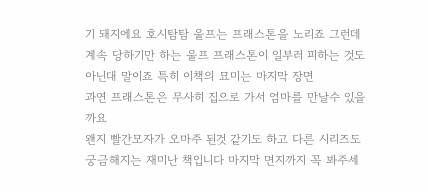기 돼지에요 호시탐탐 울프는 프래스톤을 노리죠 그런데 계속 당하기만 하는 울프 프래스톤이 일부러 피하는 것도 아닌대 말이죠 특히 이책의 묘미는 마지막 장면
과연 프래스톤은 무사히 집으로 가서 엄마를 만날수 있을까요
왠지 빨간모자가 오마주 된것 같기도 하고 다른 시리즈도 궁금해지는 재미난 책입니다 마지막 면지까지 꼭 봐주세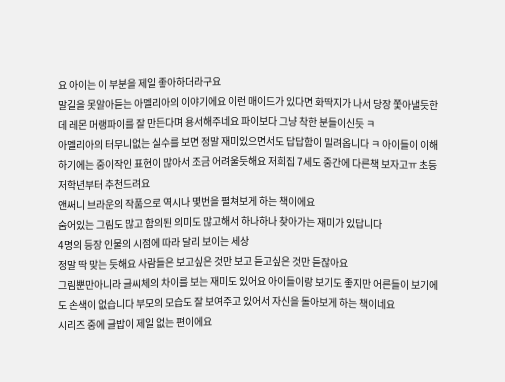요 아이는 이 부분을 제일 좋아하더라구요
말길을 못알아듣는 아멜리아의 이야기에요 이런 매이드가 있다면 화딱지가 나서 당장 쫓아낼듯한데 레몬 머랭파이를 잘 만든다며 용서해주네요 파이보다 그냥 착한 분들이신듯 ㅋ
아멜리아의 터무니없는 실수를 보면 정말 재미있으면서도 답답함이 밀려옵니다 ㅋ 아이들이 이해하기에는 중이작인 표현이 많아서 조금 어려울듯해요 저희집 7세도 중간에 다른책 보자고ㅠ 초등 저학년부터 추천드려요
앤써니 브라운의 작품으로 역시나 몇번을 펼쳐보게 하는 책이에요
숨어있는 그림도 많고 함의된 의미도 많고해서 하나하나 찾아가는 재미가 있답니다
4명의 등장 인물의 시점에 따라 달리 보이는 세상
정말 딱 맞는 듯해요 사람들은 보고싶은 것만 보고 듣고싶은 것만 듣잖아요
그림뿐만아니라 글씨체의 차이를 보는 재미도 있어요 아이들이랑 보기도 좋지만 어른들이 보기에도 손색이 없습니다 부모의 모습도 잘 보여주고 있어서 자신을 돌아보게 하는 책이네요
시리즈 중에 글밥이 제일 없는 편이에요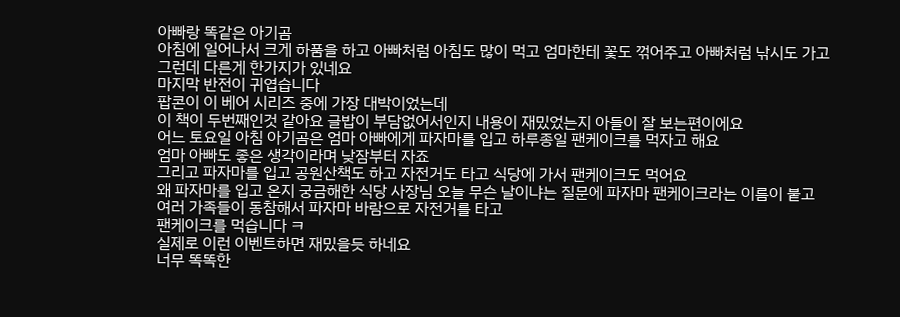아빠랑 똑같은 아기곰
아침에 일어나서 크게 하품을 하고 아빠처럼 아침도 많이 먹고 엄마한테 꽃도 꺾어주고 아빠처럼 낚시도 가고
그런데 다른게 한가지가 있네요
마지막 반전이 귀엽습니다
팝콘이 이 베어 시리즈 중에 가장 대박이었는데
이 책이 두번째인것 같아요 글밥이 부담없어서인지 내용이 재밌었는지 아들이 잘 보는편이에요
어느 토요일 아침 아기곰은 엄마 아빠에게 파자마를 입고 하루종일 팬케이크를 먹자고 해요
엄마 아빠도 좋은 생각이라며 낮잠부터 자죠
그리고 파자마를 입고 공원산책도 하고 자전거도 타고 식당에 가서 팬케이크도 먹어요
왜 파자마를 입고 온지 궁금해한 식당 사장님 오늘 무슨 날이냐는 질문에 파자마 팬케이크라는 이름이 붙고
여러 가족들이 동참해서 파자마 바람으로 자전거를 타고
팬케이크를 먹습니다 ㅋ
실제로 이런 이벤트하면 재밌을듯 하네요
너무 똑똑한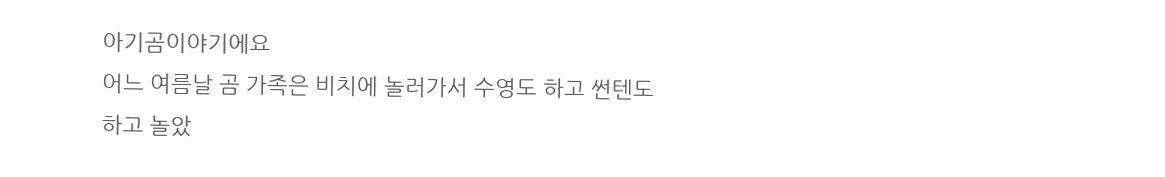아기곰이야기에요
어느 여름날 곰 가족은 비치에 놀러가서 수영도 하고 썬텐도 하고 놀았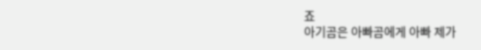죠
아기곰은 아빠곰에게 아빠 제가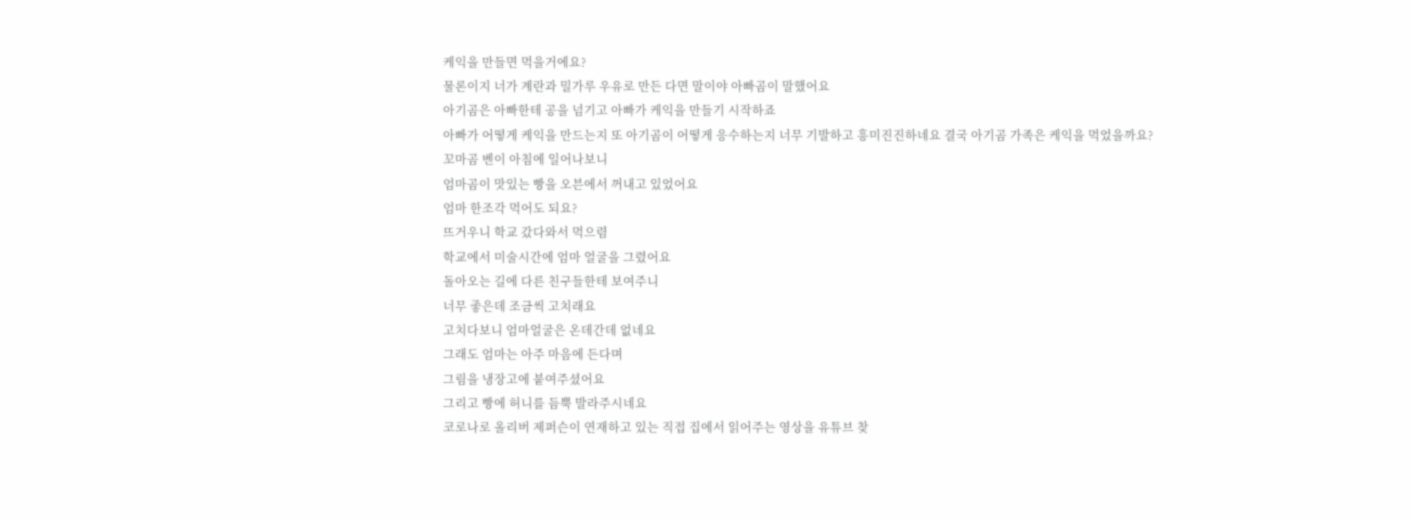케익을 만들면 먹을거에요?
물론이지 너가 계란과 밀가루 우유로 만든 다면 말이야 아빠곰이 말했어요
아기곰은 아빠한테 공을 넘기고 아빠가 케익을 만들기 시작하죠
아빠가 어떻게 케익을 만드는지 또 아기곰이 어떻게 응수하는지 너무 기발하고 흥미진진하네요 결국 아기곰 가족은 케익을 먹었을까요?
꼬마곰 벤이 아침에 일어나보니
엄마곰이 맛있는 빵을 오븐에서 꺼내고 있었어요
엄마 한조각 먹어도 되요?
뜨거우니 학교 갔다와서 먹으렴
학교에서 미술시간에 엄마 얼굴을 그렸어요
돌아오는 길에 다른 친구들한테 보여주니
너무 좋은데 조금씩 고치래요
고치다보니 엄마얼굴은 온데간데 없네요
그래도 엄마는 아주 마음에 든다며
그림을 냉장고에 붙여주셨어요
그리고 빵에 허니를 듬뿍 발라주시네요
코로나로 올리버 제퍼슨이 연재하고 있는 직접 집에서 읽어주는 영상을 유튜브 찾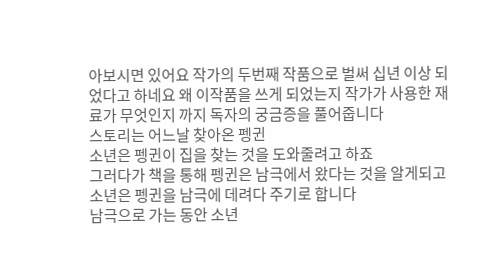아보시면 있어요 작가의 두번째 작품으로 벌써 십년 이상 되었다고 하네요 왜 이작품을 쓰게 되었는지 작가가 사용한 재료가 무엇인지 까지 독자의 궁금증을 풀어줍니다
스토리는 어느날 찾아온 펭귄
소년은 펭귄이 집을 찾는 것을 도와줄려고 하죠
그러다가 책을 통해 펭귄은 남극에서 왔다는 것을 알게되고 소년은 펭귄을 남극에 데려다 주기로 합니다
남극으로 가는 동안 소년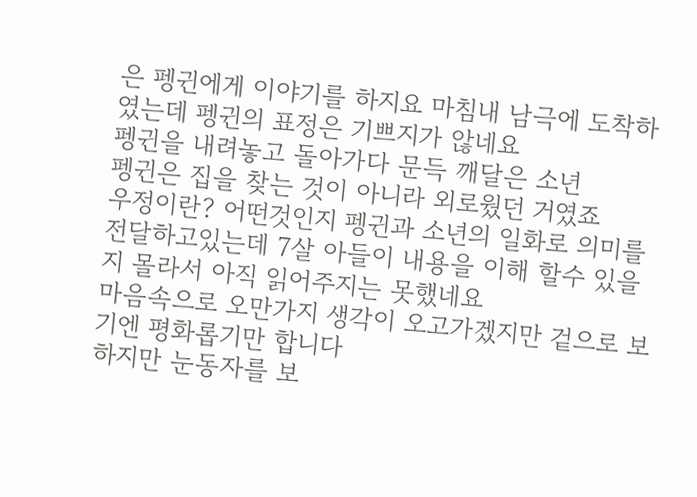은 펭귄에게 이야기를 하지요 마침내 남극에 도착하였는데 펭귄의 표정은 기쁘지가 않네요
펭귄을 내려놓고 돌아가다 문득 깨달은 소년
펭귄은 집을 찾는 것이 아니라 외로웠던 거였죠
우정이란? 어떤것인지 펭귄과 소년의 일화로 의미를 전달하고있는데 7살 아들이 내용을 이해 할수 있을지 몰라서 아직 읽어주지는 못했네요
마음속으로 오만가지 생각이 오고가겠지만 겉으로 보기엔 평화롭기만 합니다
하지만 눈동자를 보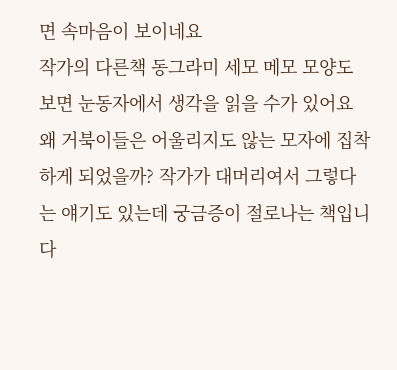면 속마음이 보이네요
작가의 다른책 동그라미 세모 메모 모양도 보면 눈동자에서 생각을 읽을 수가 있어요
왜 거북이들은 어울리지도 않는 모자에 집착하게 되었을까? 작가가 대머리여서 그렇다는 얘기도 있는데 궁금증이 절로나는 책입니다